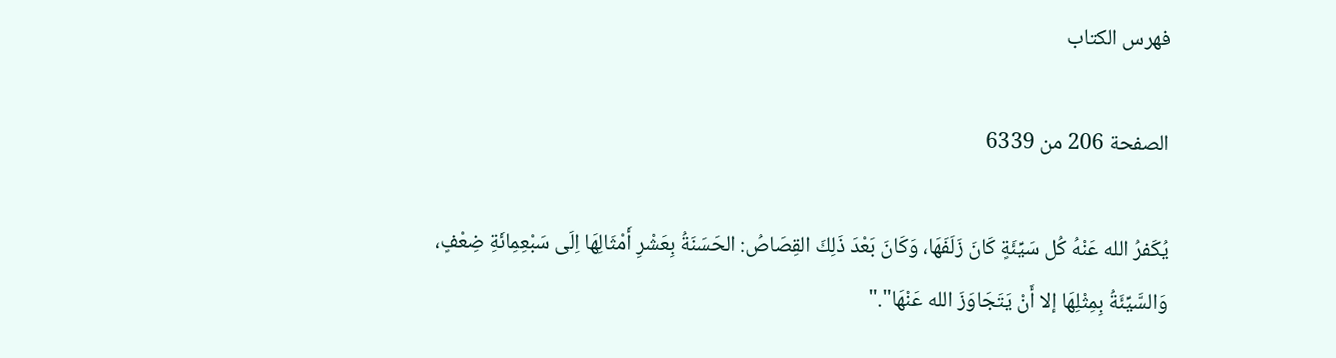فهرس الكتاب

الصفحة 206 من 6339

يُكَفرُ الله عَنْهُ كُل سَيِّئَةٍ كَانَ زَلَفَهَا، وَكَانَ بَعْدَ ذَلِكَ القِصَاصُ: الحَسَنَةُ بِعَشْرِ أَمْثَالِهَا اِلَى سَبْعِمِائَةِ ضِعْفٍ، وَالسَّيِّئَةُ بِمِثْلِهَا إلا أَنْ يَتَجَاوَزَ الله عَنْهَا"."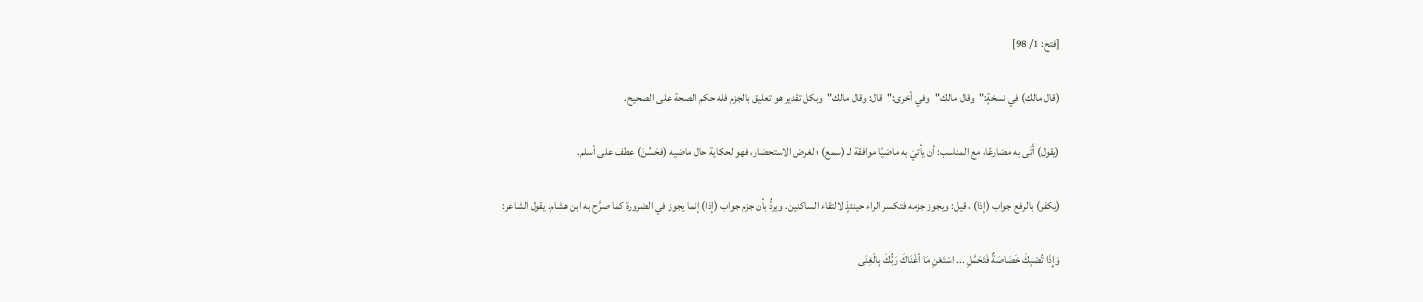[فتح: 1/ 98]

(قال مالك) في نسخةٍ:"وقال مالك"وفي أخرى:"قال: وقال مالك"وبكل تقدير هو تعليق بالجزم فله حكم الصحة على الصحيح.

(يقول) أَتَى به مضارعًا، مع المناسب: أن يأتيَ به ماضيًا موافقة لـ (سمع) ؛ لغرض الاستحضار، فهو لحكاية حال ماضيه (فحَسُنَ) عطف على أسلم.

(يكفر) بالرفع جواب (إذا) ، قيل: ويجوز جزمه فتكسر الراء حينئذٍ لالتقاء الساكنين. ويردُّ بأن جزم جواب (إذا) إنما يجوز في الضرورة كما صرَّح به ابن هشام. يقول الشاعر:

وَإِذَا تُصْبِكَ خَصَاصَةٌ فَتَحَمَّلِ ... اسْتَعْنِ مَا أغْنَاكَ رَبُّكَ بِالْغِنَى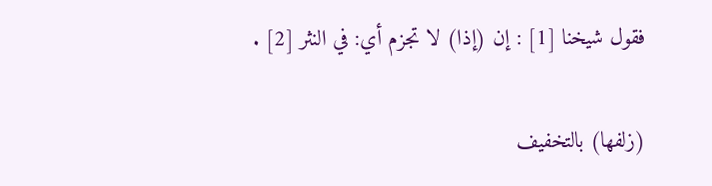فقول شيخنا [1] : إن (إذا) لا تجزم أي: في النثر [2] .

(زلفها) بالتخفيف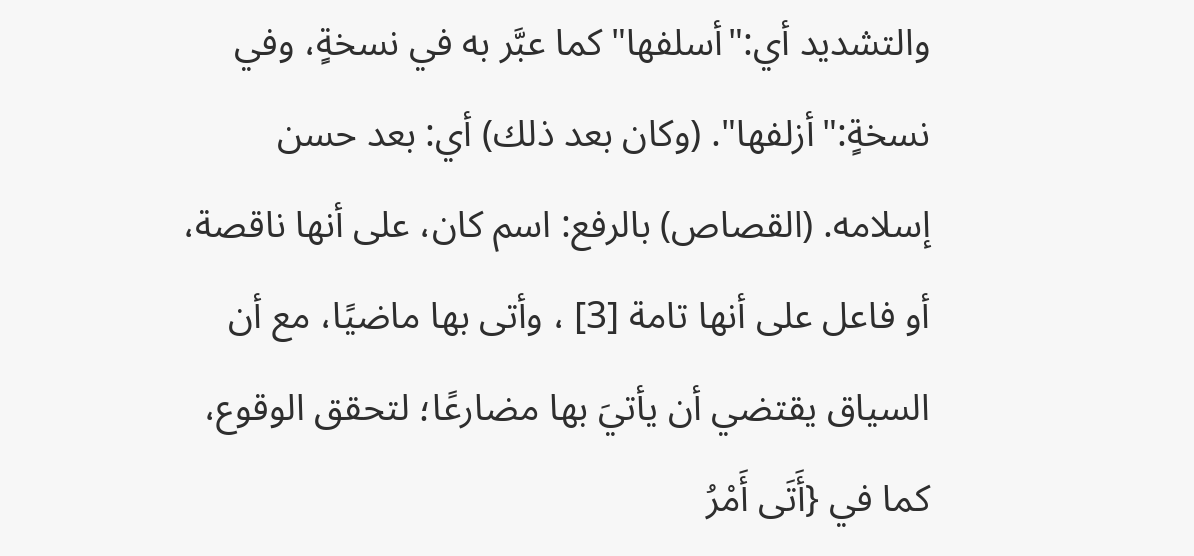والتشديد أي:"أسلفها"كما عبَّر به في نسخةٍ، وفي نسخةٍ:"أزلفها". (وكان بعد ذلك) أي: بعد حسن إسلامه. (القصاص) بالرفع: اسم كان، على أنها ناقصة، أو فاعل على أنها تامة [3] ، وأتى بها ماضيًا، مع أن السياق يقتضي أن يأتيَ بها مضارعًا؛ لتحقق الوقوع، كما في {أَتَى أَمْرُ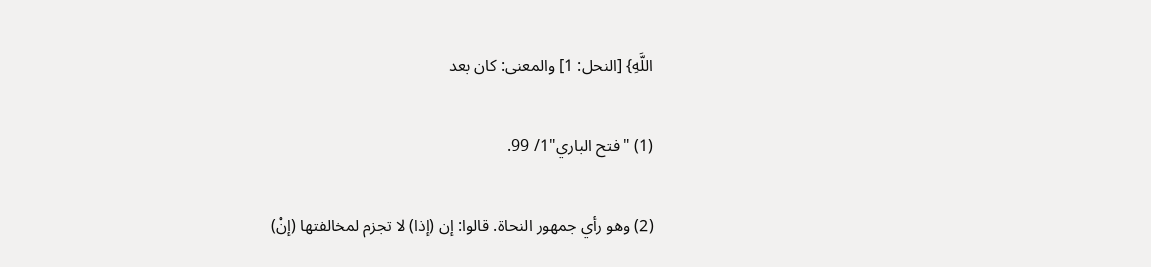اللَّهِ} [النحل: 1] والمعنى: كان بعد

(1) "فتح الباري"1/ 99.

(2) وهو رأي جمهور النحاة. قالوا: إن (إذا) لا تجزم لمخالفتها (إنْ)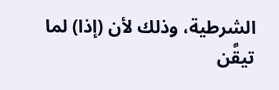الشرطية، وذلك لأن (إذا) لما تيقَّن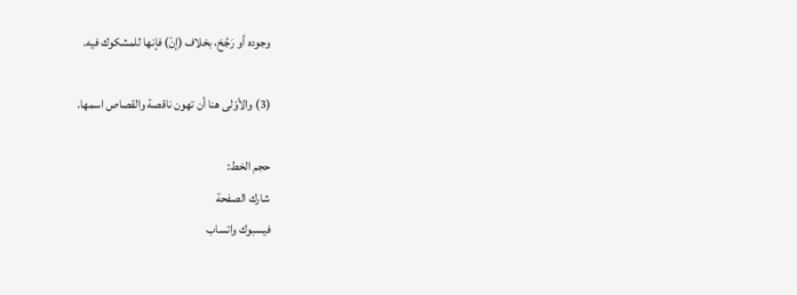وجوده أو رَجُحَ، بخلاف (إنْ) فإنها للمشكوك فيه.

(3) والأوْلى هنا أن تهون ناقصة والقصاص اسمها.

حجم الخط:
شارك الصفحة
فيسبوك واتساب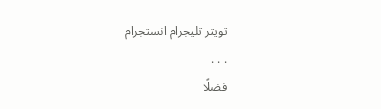تويتر تليجرام انستجرام
. . .
فضلًا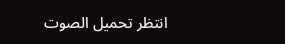انتظر تحميل الصوت